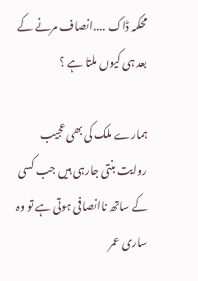محکمہ ڈاک ....انصاف مرنے کے بعد ہی کیوں ملتا ہے ؟

ہمارے ملک کی بھی عجیب روایت بنتی جارہی ہیں جب کسی کے ساتھ ناانصافی ہوتی ہے تو وہ ساری عمر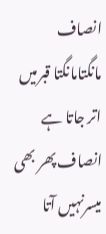انصاف مانگتامانگتا قبرمیں اتر جاتا ہے انصاف پھر بھی میسرنہیں آتا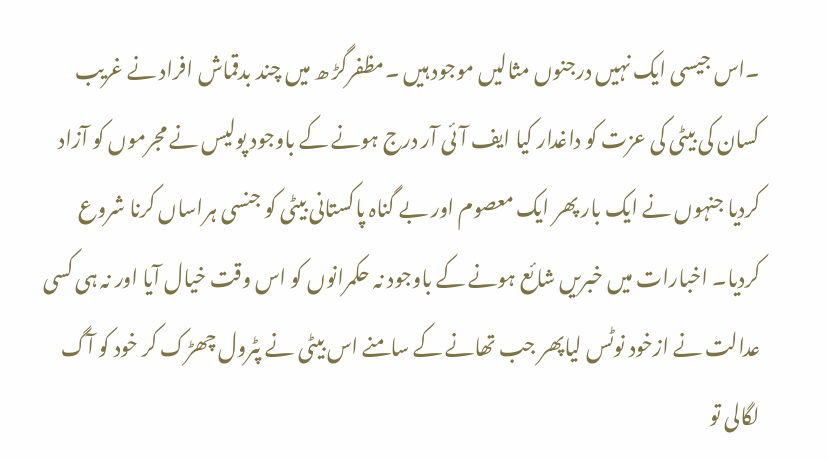۔اس جیسی ایک نہیں درجنوں مثالیں موجود ہیں ۔مظفرگڑ ھ میں چند بدقماش افراد نے غریب کسان کی بیٹی کی عزت کو داغدار کیا ایف آئی آر درج ہونے کے باوجود پولیس نے مجرموں کو آزاد کردیا جنہوں نے ایک بار پھر ایک معصوم اور بے گناہ پاکستانی بیٹی کو جنسی ہراساں کرنا شروع کردیا۔ اخبارات میں خبریں شائع ہونے کے باوجود نہ حکمرانوں کو اس وقت خیال آیا اور نہ ہی کسی عدالت نے ازخود نوٹس لیاپھر جب تھانے کے سامنے اس بیٹی نے پٹرول چھڑک کر خود کو آگ لگالی تو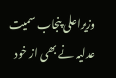وزیراعلی پنجاب سمیت عدلیہ نے بھی از خود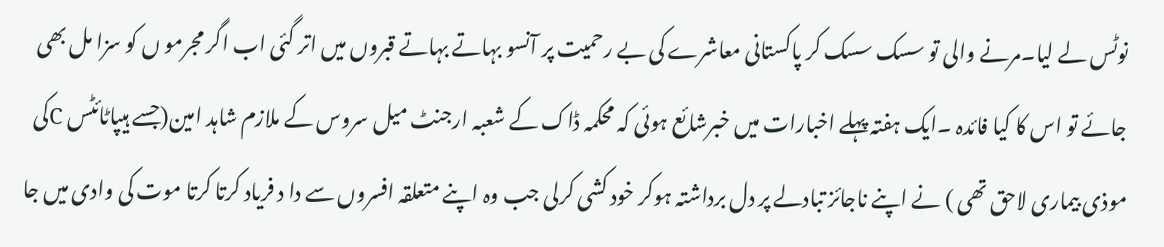نوٹس لے لیا۔مرنے والی تو سسک سسک کر پاکستانی معاشرے کی بے رحمیت پر آنسو بہاتے بہاتے قبروں میں اتر گئی اب اگر مجرمو ں کو سزا مل بھی جائے تو اس کا کیا فائدہ ۔ایک ہفتہ پہلے اخبارات میں خبرشائع ہوئی کہ محکمہ ڈاک کے شعبہ ارجنٹ میل سروس کے ملازم شاہد امین(جسے ہیپاٹائٹس Cکی موذی بیماری لاحق تھی ) نے اپنے ناجائز تبادلے پر دل برداشتہ ہوکر خود کشی کرلی جب وہ اپنے متعلقہ افسروں سے دا د فریاد کرتا کرتا موت کی وادی میں جا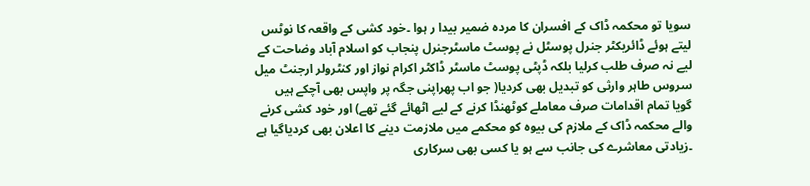سویا تو محکمہ ڈاک کے افسران کا مردہ ضمیر بیدا ر ہوا ۔خود کشی کے واقعہ کا نوٹس لیتے ہوئے ڈائریکٹر جنرل پوسٹل نے پوسٹ ماسٹرجنرل پنجاب کو اسلام آباد وضاحت کے لیے نہ صرف طلب کرلیا بلکہ ڈپٹی پوسٹ ماسٹر ڈاکٹر اکرام نواز اور کنٹرولر ارجنٹ میل سروس طاہر وارثی کو تبدیل بھی کردیا( جو اب پھراپنی جگہ پر واپس بھی آچکے ہیں گویا تمام اقدامات صرف معاملے کوٹھنڈا کرنے کے لیے اٹھائے گئے تھے) اور خود کشی کرنے والے محکمہ ڈاک کے ملازم کی بیوہ کو محکمے میں ملازمت دینے کا اعلان بھی کردیاگیا ہے ۔زیادتی معاشرے کی جانب سے ہو یا کسی بھی سرکاری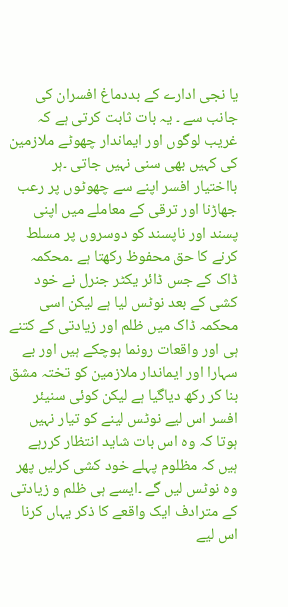یا نجی ادارے کے بددماغ افسران کی جانب سے ۔ یہ بات ثابت کرتی ہے کہ غریب لوگوں اور ایماندار چھوٹے ملازمین کی کہیں بھی سنی نہیں جاتی ۔ہر بااختیار افسر اپنے سے چھوٹوں پر رعب جھاڑنا اور ترقی کے معاملے میں اپنی پسند اور ناپسند کو دوسروں پر مسلط کرنے کا حق محفوظ رکھتا ہے ۔محکمہ ڈاک کے جس ڈائر یکٹر جنرل نے خود کشی کے بعد نوٹس لیا ہے لیکن اسی محکمہ ڈاک میں ظلم اور زیادتی کے کتنے ہی اور واقعات رونما ہوچکے ہیں اور بے سہارا اور ایماندار ملازمین کو تختہ مشق بنا کر رکھ دیاگیا ہے لیکن کوئی سنیئر افسر اس لیے نوٹس لینے کو تیار نہیں ہوتا کہ وہ اس بات شاید انتظار کررہے ہیں کہ مظلوم پہلے خود کشی کرلیں پھر وہ نوٹس لیں گے ۔ایسے ہی ظلم و زیادتی کے مترادف ایک واقعے کا ذکر یہاں کرنا اس لیے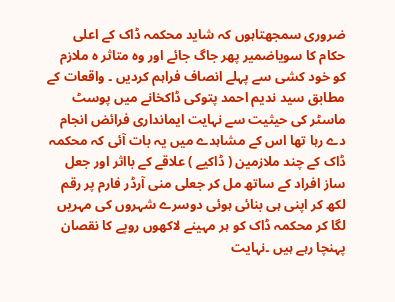ضروری سمجھتاہوں کہ شاید محکمہ ڈاک کے اعلی حکام کا سویاضمیر پھر جاگ جائے اور وہ متاثر ہ ملازم کو خود کشی سے پہلے انصاف فراہم کردیں ۔ واقعات کے مطابق سید ندیم احمد پتوکی ڈاکخانے میں پوسٹ ماسٹر کی حیثیت سے نہایت ایمانداری فرائض انجام دے رہا تھا اس کے مشاہدے میں یہ بات آئی کہ محکمہ ڈاک کے چند ملازمین ( ڈاکیے ) علاقے کے بااثر اور جعل ساز افراد کے ساتھ مل کر جعلی منی آرڈر فارم پر رقم لکھ کر اپنی ہی بنائی ہوئی دوسرے شہروں کی مہریں لگا کر محکمہ ڈاک کو ہر مہینے لاکھوں روپے کا نقصان پہنچا رہے ہیں ۔نہایت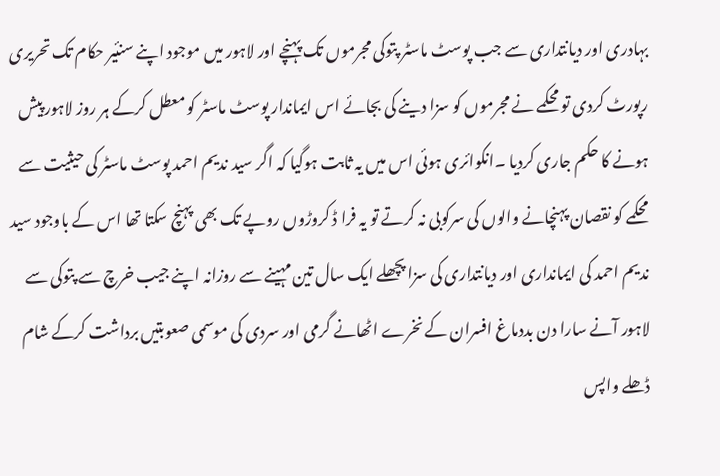بہادری اور دیانتداری سے جب پوسٹ ماسٹر پتوکی مجرموں تک پہنچے اور لاہور میں موجود اپنے سنئیر حکام تک تحریری رپورٹ کردی تو محکمے نے مجرموں کو سزا دینے کی بجائے اس ایماندار پوسٹ ماسٹر کو معطل کرکے ہر روز لاہور پیش ہونے کا حکم جاری کردیا ۔انکوائری ہوئی اس میں یہ ثابت ہوگیا کہ اگر سید ندیم احمد پوسٹ ماسٹر کی حیثیت سے محکمے کو نقصان پہنچانے والوں کی سرکوبی نہ کرتے تو یہ فرا ڈ کروڑوں روپے تک بھی پہنچ سکتا تھا اس کے باوجود سید ندیم احمد کی ایمانداری اور دیانتداری کی سزا پچھلے ایک سال تین مہینے سے روزانہ اپنے جیب خرچ سے پتوکی سے لاہور آنے سارا دن بددماغ افسران کے نخرے اٹھانے گرمی اور سردی کی موسمی صعوبتیں برداشت کرکے شام ڈھلے واپس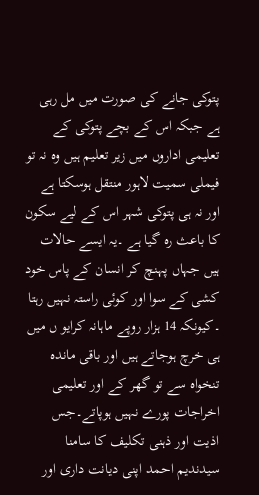پتوکی جانے کی صورت میں مل رہی ہے جبکہ اس کے بچے پتوکی کے تعلیمی اداروں میں زیر تعلیم ہیں وہ نہ تو فیملی سمیت لاہور منتقل ہوسکتا ہے اور نہ ہی پتوکی شہر اس کے لیے سکون کا باعث رہ گیا ہے ۔یہ ایسے حالات ہیں جہاں پہنچ کر انسان کے پاس خود کشی کے سوا اور کوئی راستہ نہیں رہتا ۔کیونکہ 14 ہزار روپے ماہانہ کرایو ں میں ہی خرچ ہوجاتے ہیں اور باقی ماندہ تنخواہ سے تو گھر کے اور تعلیمی اخراجات پورے نہیں ہوپاتے۔جس اذیت اور ذہنی تکلیف کا سامنا سیدندیم احمد اپنی دیانت داری اور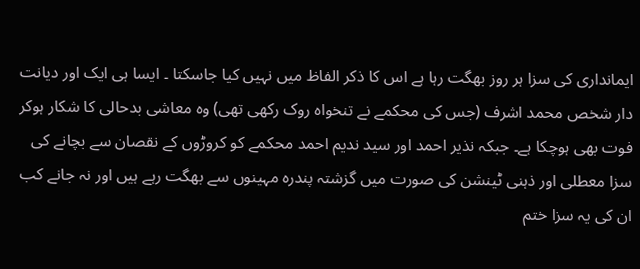ایمانداری کی سزا ہر روز بھگت رہا ہے اس کا ذکر الفاظ میں نہیں کیا جاسکتا ۔ ایسا ہی ایک اور دیانت دار شخص محمد اشرف (جس کی محکمے نے تنخواہ روک رکھی تھی) وہ معاشی بدحالی کا شکار ہوکر فوت بھی ہوچکا ہے۔ جبکہ نذیر احمد اور سید ندیم احمد محکمے کو کروڑوں کے نقصان سے بچانے کی سزا معطلی اور ذہنی ٹینشن کی صورت میں گزشتہ پندرہ مہینوں سے بھگت رہے ہیں اور نہ جانے کب ان کی یہ سزا ختم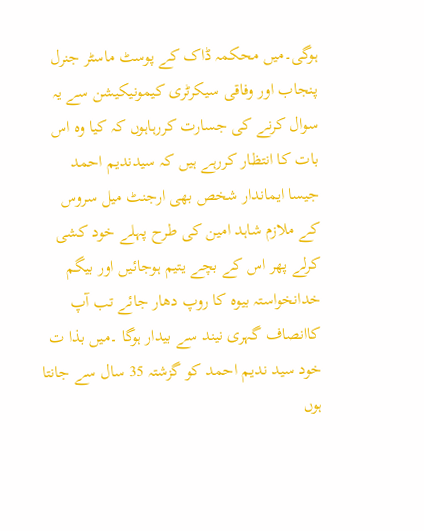ہوگی۔میں محکمہ ڈاک کے پوسٹ ماسٹر جنرل پنجاب اور وفاقی سیکرٹری کیمونیکیشن سے یہ سوال کرنے کی جسارت کررہاہوں کہ کیا وہ اس بات کا انتظار کررہے ہیں کہ سیدندیم احمد جیسا ایماندار شخص بھی ارجنٹ میل سروس کے ملازم شاہد امین کی طرح پہلے خود کشی کرلے پھر اس کے بچے یتیم ہوجائیں اور بیگم خدانخواستہ بیوہ کا روپ دھار جائے تب آپ کاانصاف گہری نیند سے بیدار ہوگا ۔میں بذا ت خود سید ندیم احمد کو گزشتہ 35 سال سے جانتا ہوں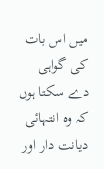میں اس بات کی گواہی دے سکتا ہوں کہ وہ انتہائی دیانت دار اور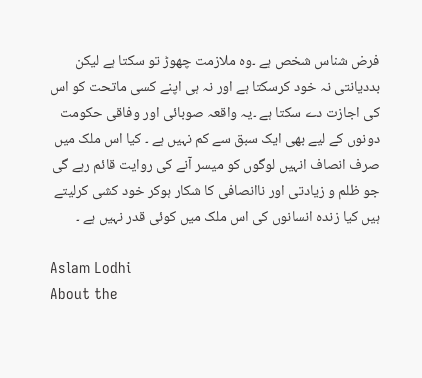فرض شناس شخص ہے ۔وہ ملازمت چھوڑ تو سکتا ہے لیکن بددیانتی نہ خود کرسکتا ہے اور نہ ہی اپنے کسی ماتحت کو اس کی اجازت دے سکتا ہے ۔یہ واقعہ صوبائی اور وفاقی حکومت دونوں کے لیے بھی ایک سبق سے کم نہیں ہے ۔ کیا اس ملک میں صرف انصاف انہیں لوگوں کو میسر آنے کی روایت قائم رہے گی جو ظلم و زیادتی اور ناانصافی کا شکار ہوکر خود کشی کرلیتے ہیں کیا زندہ انسانوں کی اس ملک میں کوئی قدر نہیں ہے ۔

Aslam Lodhi
About the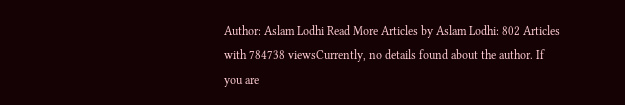Author: Aslam Lodhi Read More Articles by Aslam Lodhi: 802 Articles with 784738 viewsCurrently, no details found about the author. If you are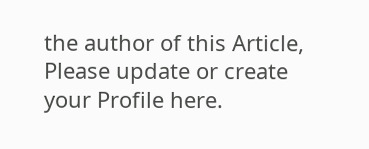the author of this Article, Please update or create your Profile here.